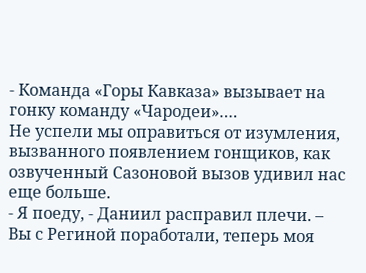- Команда «Горы Кавказа» вызывает на гонку команду «Чародеи»….
Не успели мы оправиться от изумления, вызванного появлением гонщиков, как озвученный Сазоновой вызов удивил нас еще больше.
- Я поеду, - Даниил расправил плечи. – Вы с Региной поработали, теперь моя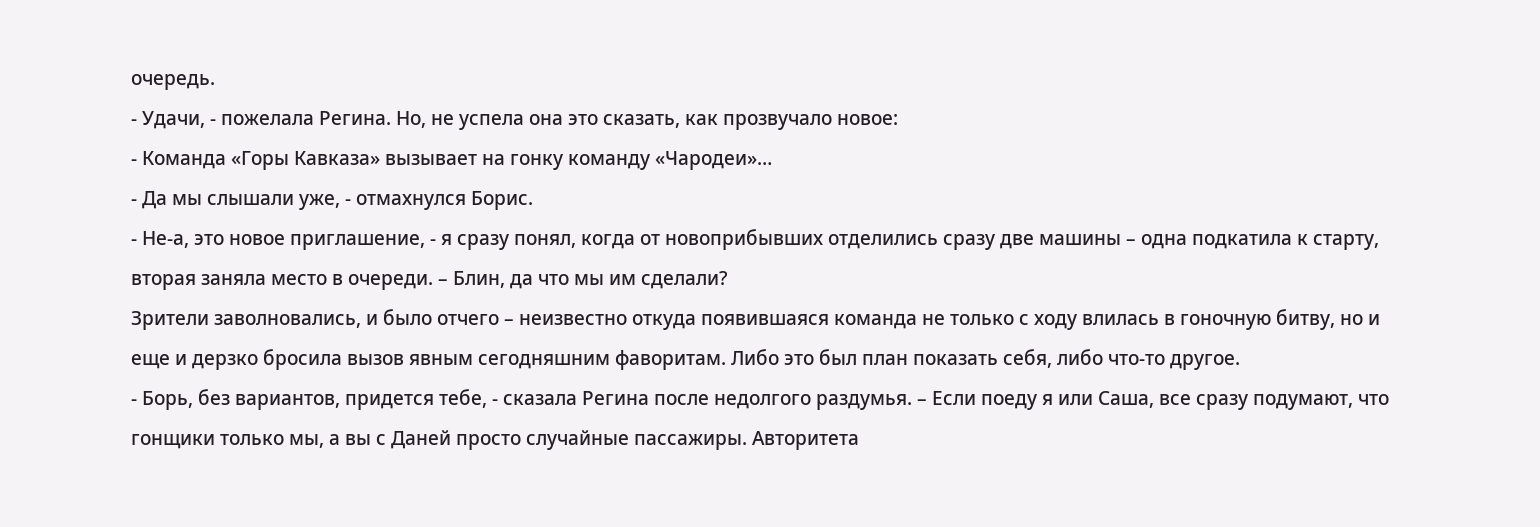очередь.
- Удачи, - пожелала Регина. Но, не успела она это сказать, как прозвучало новое:
- Команда «Горы Кавказа» вызывает на гонку команду «Чародеи»…
- Да мы слышали уже, - отмахнулся Борис.
- Не-а, это новое приглашение, - я сразу понял, когда от новоприбывших отделились сразу две машины – одна подкатила к старту, вторая заняла место в очереди. – Блин, да что мы им сделали?
Зрители заволновались, и было отчего – неизвестно откуда появившаяся команда не только с ходу влилась в гоночную битву, но и еще и дерзко бросила вызов явным сегодняшним фаворитам. Либо это был план показать себя, либо что-то другое.
- Борь, без вариантов, придется тебе, - сказала Регина после недолгого раздумья. – Если поеду я или Саша, все сразу подумают, что гонщики только мы, а вы с Даней просто случайные пассажиры. Авторитета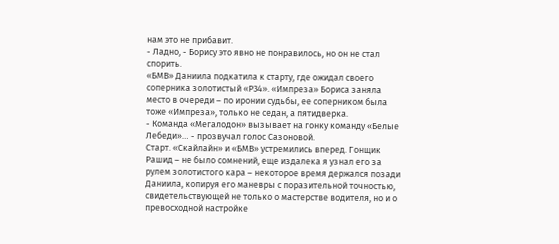нам это не прибавит.
- Ладно, - Борису это явно не понравилось, но он не стал спорить.
«БМВ» Даниила подкатила к старту, где ожидал своего соперника золотистый «Р34». «Импреза» Бориса заняла место в очереди – по иронии судьбы, ее соперником была тоже «Импреза», только не седан, а пятидверка.
- Команда «Мегалодон» вызывает на гонку команду «Белые Лебеди»… - прозвучал голос Сазоновой.
Старт. «Скайлайн» и «БМВ» устремились вперед. Гонщик Рашид – не было сомнений, еще издалека я узнал его за рулем золотистого кара – некоторое время держался позади Даниила, копируя его маневры с поразительной точностью, свидетельствующей не только о мастерстве водителя, но и о превосходной настройке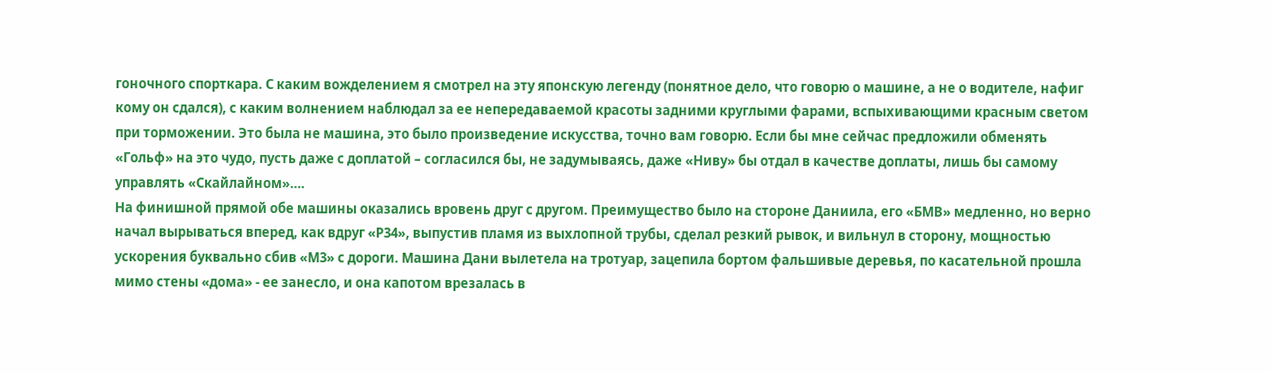гоночного спорткара. С каким вожделением я смотрел на эту японскую легенду (понятное дело, что говорю о машине, а не о водителе, нафиг кому он сдался), с каким волнением наблюдал за ее непередаваемой красоты задними круглыми фарами, вспыхивающими красным светом при торможении. Это была не машина, это было произведение искусства, точно вам говорю. Если бы мне сейчас предложили обменять «Гольф» на это чудо, пусть даже с доплатой – согласился бы, не задумываясь, даже «Ниву» бы отдал в качестве доплаты, лишь бы самому управлять «Скайлайном»….
На финишной прямой обе машины оказались вровень друг с другом. Преимущество было на стороне Даниила, его «БМВ» медленно, но верно начал вырываться вперед, как вдруг «Р34», выпустив пламя из выхлопной трубы, сделал резкий рывок, и вильнул в сторону, мощностью ускорения буквально сбив «М3» с дороги. Машина Дани вылетела на тротуар, зацепила бортом фальшивые деревья, по касательной прошла мимо стены «дома» - ее занесло, и она капотом врезалась в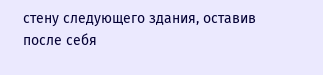стену следующего здания, оставив после себя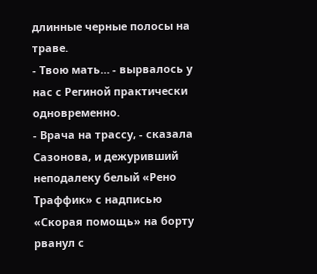длинные черные полосы на траве.
- Твою мать… - вырвалось у нас с Региной практически одновременно.
- Врача на трассу, - сказала Сазонова, и дежуривший неподалеку белый «Рено Траффик» с надписью «Скорая помощь» на борту рванул с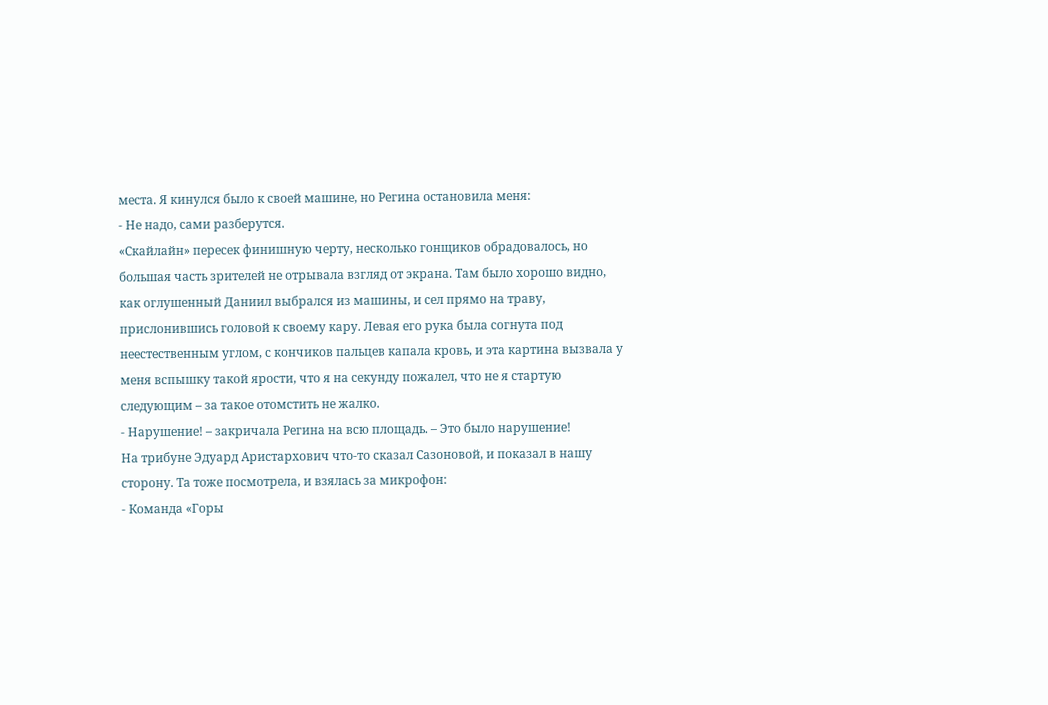места. Я кинулся было к своей машине, но Регина остановила меня:
- Не надо, сами разберутся.
«Скайлайн» пересек финишную черту, несколько гонщиков обрадовалось, но большая часть зрителей не отрывала взгляд от экрана. Там было хорошо видно, как оглушенный Даниил выбрался из машины, и сел прямо на траву, прислонившись головой к своему кару. Левая его рука была согнута под неестественным углом, с кончиков пальцев капала кровь, и эта картина вызвала у меня вспышку такой ярости, что я на секунду пожалел, что не я стартую следующим – за такое отомстить не жалко.
- Нарушение! – закричала Регина на всю площадь. – Это было нарушение!
На трибуне Эдуард Аристархович что-то сказал Сазоновой, и показал в нашу сторону. Та тоже посмотрела, и взялась за микрофон:
- Команда «Горы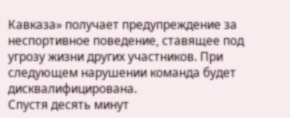Кавказа» получает предупреждение за неспортивное поведение, ставящее под угрозу жизни других участников. При следующем нарушении команда будет дисквалифицирована.
Спустя десять минут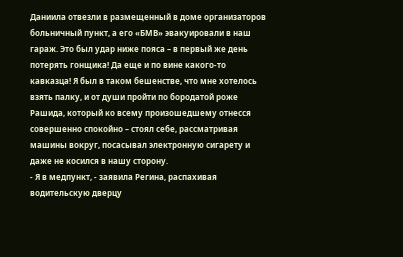Даниила отвезли в размещенный в доме организаторов больничный пункт, а его «БМВ» эвакуировали в наш гараж. Это был удар ниже пояса – в первый же день потерять гонщика! Да еще и по вине какого-то кавказца! Я был в таком бешенстве, что мне хотелось взять палку, и от души пройти по бородатой роже Рашида, который ко всему произошедшему отнесся совершенно спокойно – стоял себе, рассматривая машины вокруг, посасывал электронную сигарету и даже не косился в нашу сторону.
- Я в медпункт, - заявила Регина, распахивая водительскую дверцу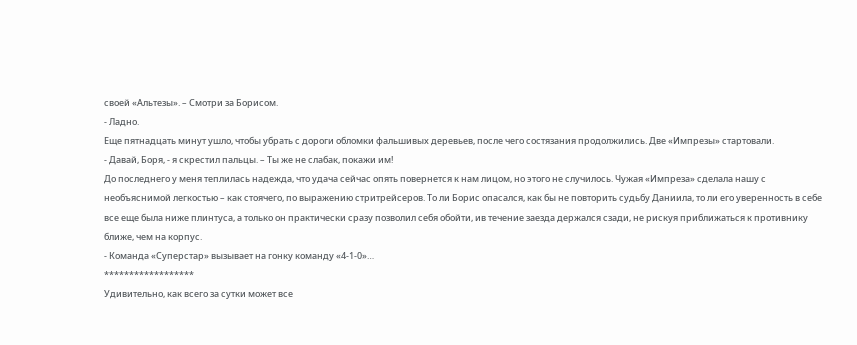своей «Альтезы». – Смотри за Борисом.
- Ладно.
Еще пятнадцать минут ушло, чтобы убрать с дороги обломки фальшивых деревьев, после чего состязания продолжились. Две «Импрезы» стартовали.
- Давай, Боря, - я скрестил пальцы. – Ты же не слабак, покажи им!
До последнего у меня теплилась надежда, что удача сейчас опять повернется к нам лицом, но этого не случилось. Чужая «Импреза» сделала нашу с необъяснимой легкостью – как стоячего, по выражению стритрейсеров. То ли Борис опасался, как бы не повторить судьбу Даниила, то ли его уверенность в себе все еще была ниже плинтуса, а только он практически сразу позволил себя обойти, ив течение заезда держался сзади, не рискуя приближаться к противнику ближе, чем на корпус.
- Команда «Суперстар» вызывает на гонку команду «4-1-0»…
******************
Удивительно, как всего за сутки может все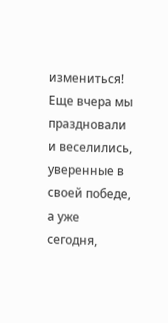измениться! Еще вчера мы праздновали и веселились, уверенные в своей победе, а уже сегодня,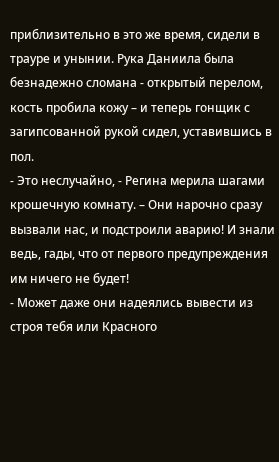приблизительно в это же время, сидели в трауре и унынии. Рука Даниила была безнадежно сломана - открытый перелом, кость пробила кожу – и теперь гонщик с загипсованной рукой сидел, уставившись в пол.
- Это неслучайно, - Регина мерила шагами крошечную комнату. – Они нарочно сразу вызвали нас, и подстроили аварию! И знали ведь, гады, что от первого предупреждения им ничего не будет!
- Может даже они надеялись вывести из строя тебя или Красного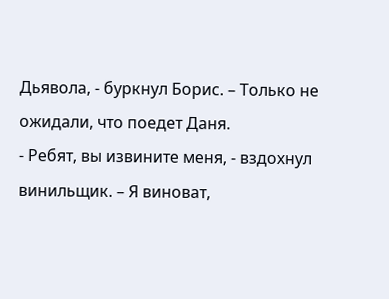Дьявола, - буркнул Борис. – Только не ожидали, что поедет Даня.
- Ребят, вы извините меня, - вздохнул винильщик. – Я виноват,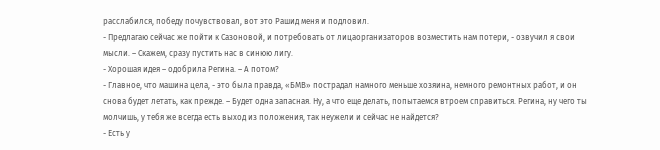расслабился, победу почувствовал, вот это Рашид меня и подловил.
- Предлагаю сейчас же пойти к Сазоновой, и потребовать от лицаорганизаторов возместить нам потери, - озвучил я свои мысли. – Скажем, сразу пустить нас в синюю лигу.
- Хорошая идея – одобрила Регина. – А потом?
- Главное, что машина цела, - это была правда, «БМВ» пострадал намного меньше хозяина, немного ремонтных работ, и он снова будет летать, как прежде. – Будет одна запасная. Ну, а что еще делать, попытаемся втроем справиться. Регина, ну чего ты молчишь, у тебя же всегда есть выход из положения, так неужели и сейчас не найдется?
- Есть у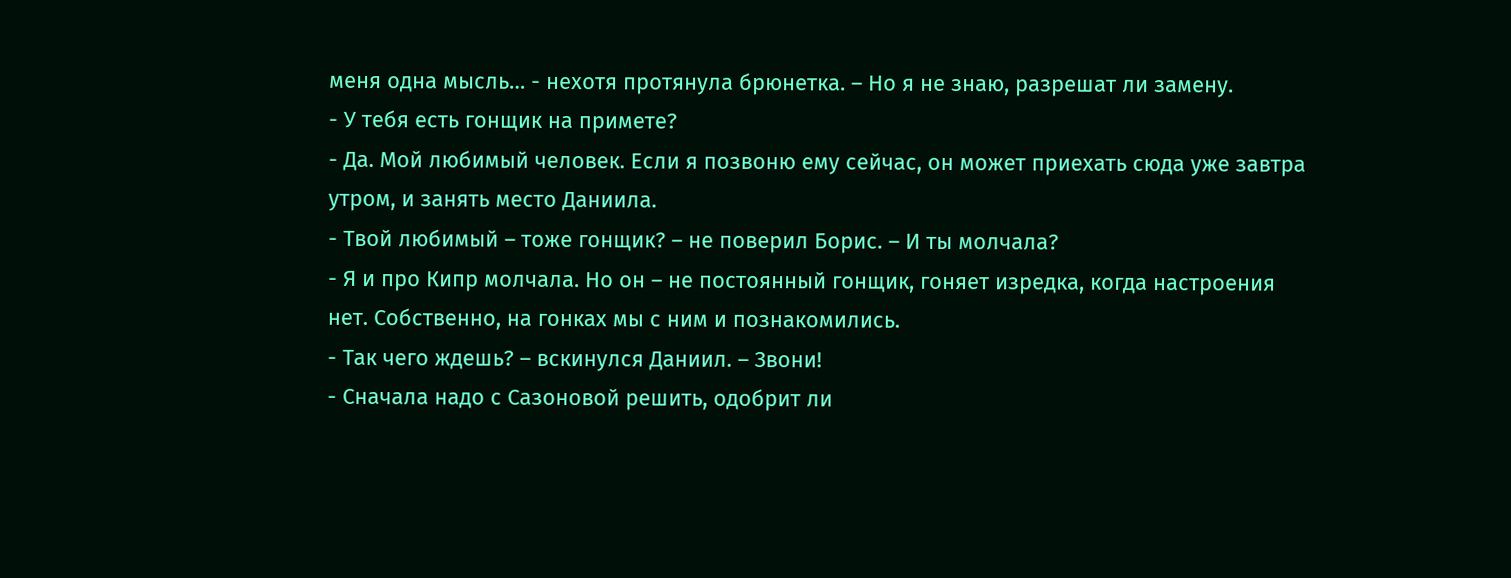меня одна мысль… - нехотя протянула брюнетка. – Но я не знаю, разрешат ли замену.
- У тебя есть гонщик на примете?
- Да. Мой любимый человек. Если я позвоню ему сейчас, он может приехать сюда уже завтра утром, и занять место Даниила.
- Твой любимый – тоже гонщик? – не поверил Борис. – И ты молчала?
- Я и про Кипр молчала. Но он – не постоянный гонщик, гоняет изредка, когда настроения нет. Собственно, на гонках мы с ним и познакомились.
- Так чего ждешь? – вскинулся Даниил. – Звони!
- Сначала надо с Сазоновой решить, одобрит ли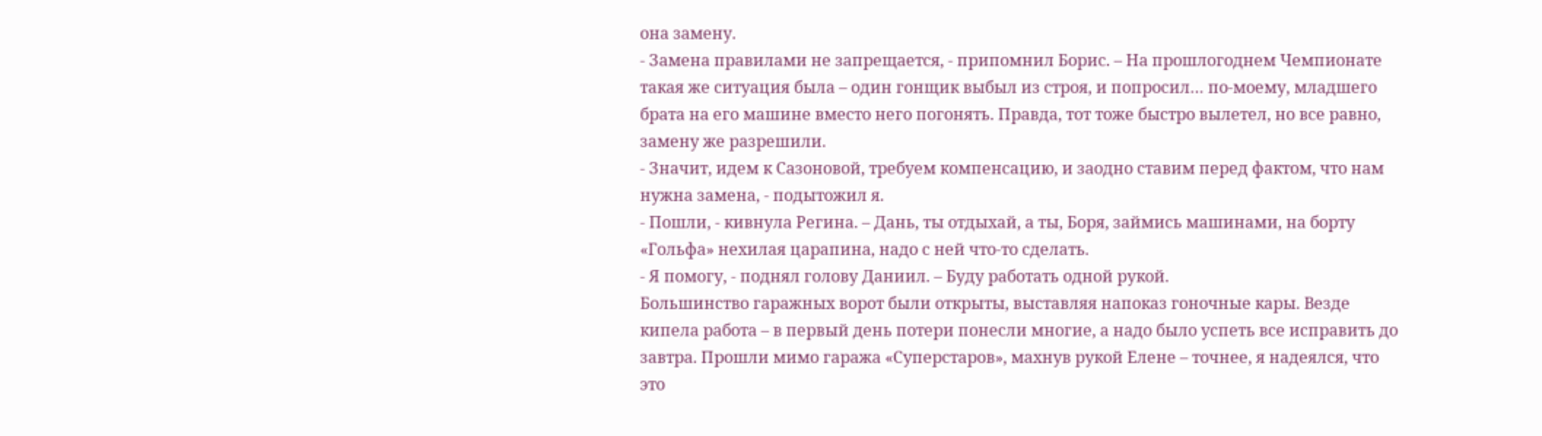она замену.
- Замена правилами не запрещается, - припомнил Борис. – На прошлогоднем Чемпионате такая же ситуация была – один гонщик выбыл из строя, и попросил… по-моему, младшего брата на его машине вместо него погонять. Правда, тот тоже быстро вылетел, но все равно, замену же разрешили.
- Значит, идем к Сазоновой, требуем компенсацию, и заодно ставим перед фактом, что нам нужна замена, - подытожил я.
- Пошли, - кивнула Регина. – Дань, ты отдыхай, а ты, Боря, займись машинами, на борту «Гольфа» нехилая царапина, надо с ней что-то сделать.
- Я помогу, - поднял голову Даниил. – Буду работать одной рукой.
Большинство гаражных ворот были открыты, выставляя напоказ гоночные кары. Везде кипела работа – в первый день потери понесли многие, а надо было успеть все исправить до завтра. Прошли мимо гаража «Суперстаров», махнув рукой Елене – точнее, я надеялся, что это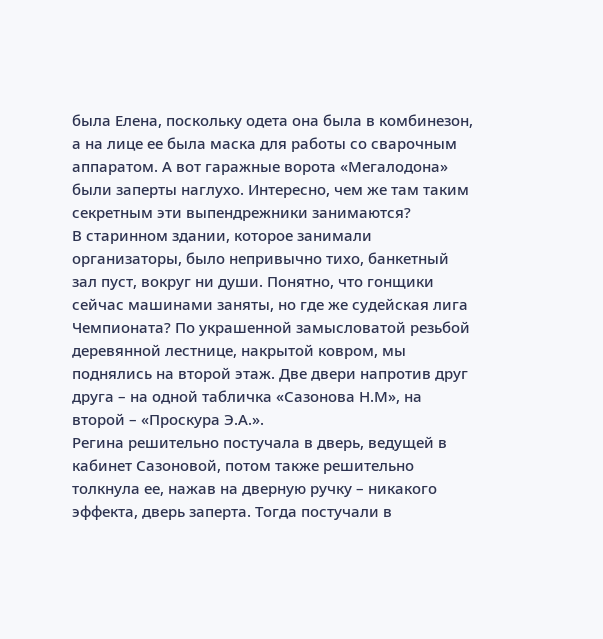была Елена, поскольку одета она была в комбинезон, а на лице ее была маска для работы со сварочным аппаратом. А вот гаражные ворота «Мегалодона» были заперты наглухо. Интересно, чем же там таким секретным эти выпендрежники занимаются?
В старинном здании, которое занимали организаторы, было непривычно тихо, банкетный зал пуст, вокруг ни души. Понятно, что гонщики сейчас машинами заняты, но где же судейская лига Чемпионата? По украшенной замысловатой резьбой деревянной лестнице, накрытой ковром, мы поднялись на второй этаж. Две двери напротив друг друга – на одной табличка «Сазонова Н.М», на второй – «Проскура Э.А.».
Регина решительно постучала в дверь, ведущей в кабинет Сазоновой, потом также решительно толкнула ее, нажав на дверную ручку – никакого эффекта, дверь заперта. Тогда постучали в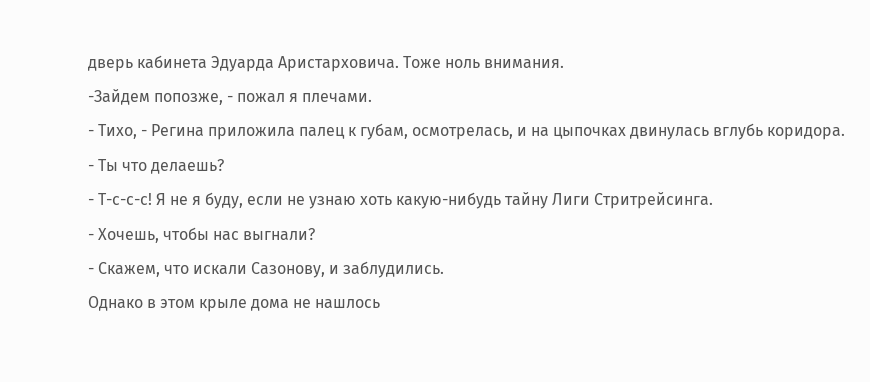дверь кабинета Эдуарда Аристарховича. Тоже ноль внимания.
-Зайдем попозже, - пожал я плечами.
- Тихо, - Регина приложила палец к губам, осмотрелась, и на цыпочках двинулась вглубь коридора.
- Ты что делаешь?
- Т-с-с-с! Я не я буду, если не узнаю хоть какую-нибудь тайну Лиги Стритрейсинга.
- Хочешь, чтобы нас выгнали?
- Скажем, что искали Сазонову, и заблудились.
Однако в этом крыле дома не нашлось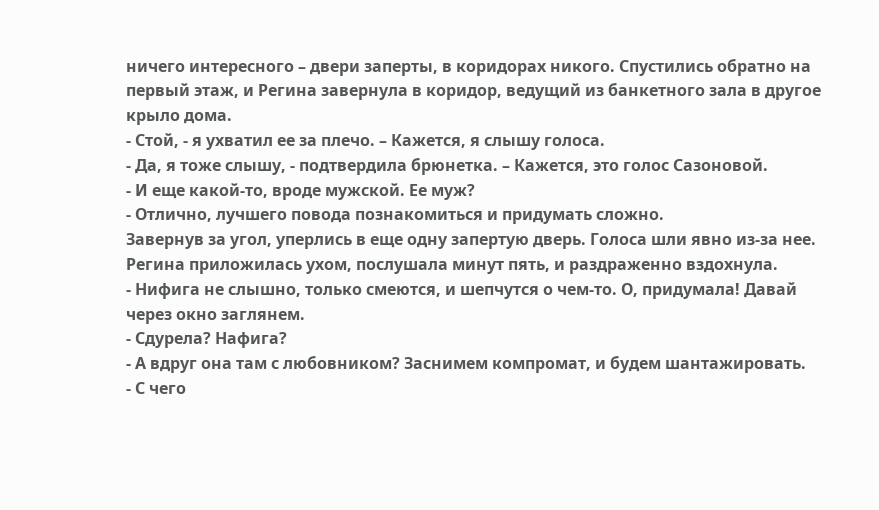ничего интересного – двери заперты, в коридорах никого. Спустились обратно на первый этаж, и Регина завернула в коридор, ведущий из банкетного зала в другое крыло дома.
- Стой, - я ухватил ее за плечо. – Кажется, я слышу голоса.
- Да, я тоже слышу, - подтвердила брюнетка. – Кажется, это голос Сазоновой.
- И еще какой-то, вроде мужской. Ее муж?
- Отлично, лучшего повода познакомиться и придумать сложно.
Завернув за угол, уперлись в еще одну запертую дверь. Голоса шли явно из-за нее. Регина приложилась ухом, послушала минут пять, и раздраженно вздохнула.
- Нифига не слышно, только смеются, и шепчутся о чем-то. О, придумала! Давай через окно заглянем.
- Сдурела? Нафига?
- А вдруг она там с любовником? Заснимем компромат, и будем шантажировать.
- С чего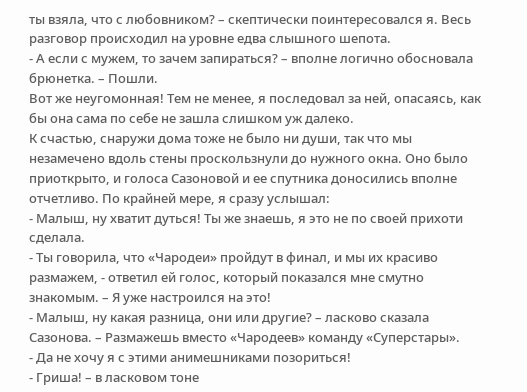ты взяла, что с любовником? – скептически поинтересовался я. Весь разговор происходил на уровне едва слышного шепота.
- А если с мужем, то зачем запираться? – вполне логично обосновала брюнетка. – Пошли.
Вот же неугомонная! Тем не менее, я последовал за ней, опасаясь, как бы она сама по себе не зашла слишком уж далеко.
К счастью, снаружи дома тоже не было ни души, так что мы незамечено вдоль стены проскользнули до нужного окна. Оно было приоткрыто, и голоса Сазоновой и ее спутника доносились вполне отчетливо. По крайней мере, я сразу услышал:
- Малыш, ну хватит дуться! Ты же знаешь, я это не по своей прихоти сделала.
- Ты говорила, что «Чародеи» пройдут в финал, и мы их красиво размажем, - ответил ей голос, который показался мне смутно знакомым. – Я уже настроился на это!
- Малыш, ну какая разница, они или другие? – ласково сказала Сазонова. – Размажешь вместо «Чародеев» команду «Суперстары».
- Да не хочу я с этими анимешниками позориться!
- Гриша! – в ласковом тоне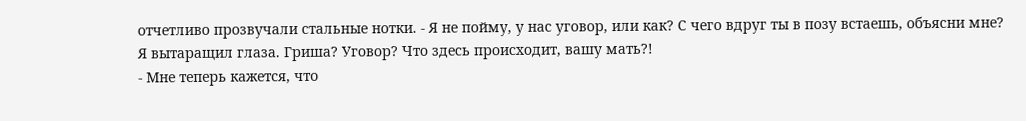отчетливо прозвучали стальные нотки. - Я не пойму, у нас уговор, или как? С чего вдруг ты в позу встаешь, объясни мне?
Я вытаращил глаза. Гриша? Уговор? Что здесь происходит, вашу мать?!
- Мне теперь кажется, что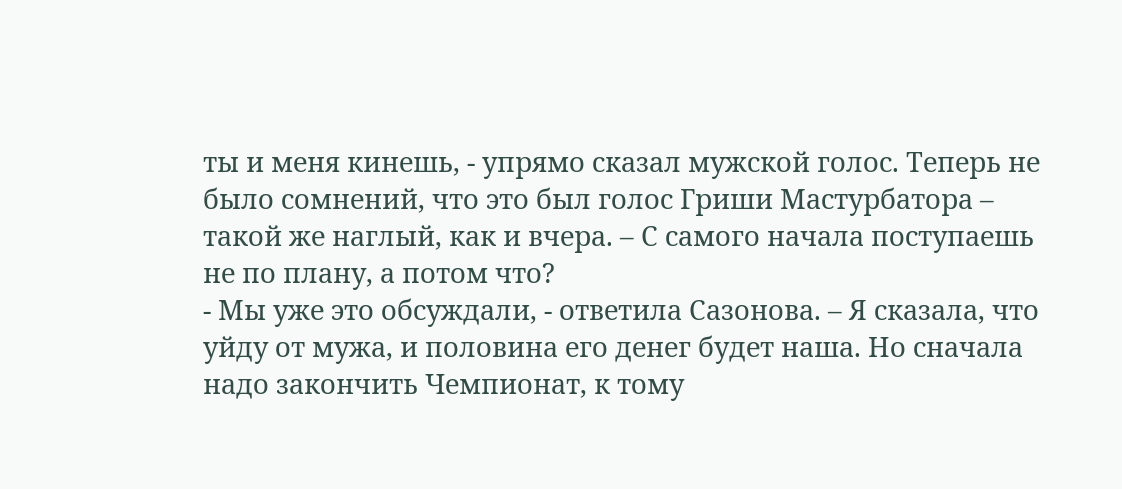ты и меня кинешь, - упрямо сказал мужской голос. Теперь не было сомнений, что это был голос Гриши Мастурбатора – такой же наглый, как и вчера. – С самого начала поступаешь не по плану, а потом что?
- Мы уже это обсуждали, - ответила Сазонова. – Я сказала, что уйду от мужа, и половина его денег будет наша. Но сначала надо закончить Чемпионат, к тому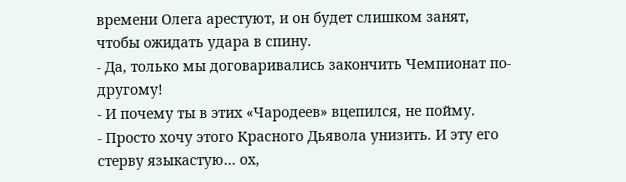времени Олега арестуют, и он будет слишком занят, чтобы ожидать удара в спину.
- Да, только мы договаривались закончить Чемпионат по-другому!
- И почему ты в этих «Чародеев» вцепился, не пойму.
- Просто хочу этого Красного Дьявола унизить. И эту его стерву языкастую… ох,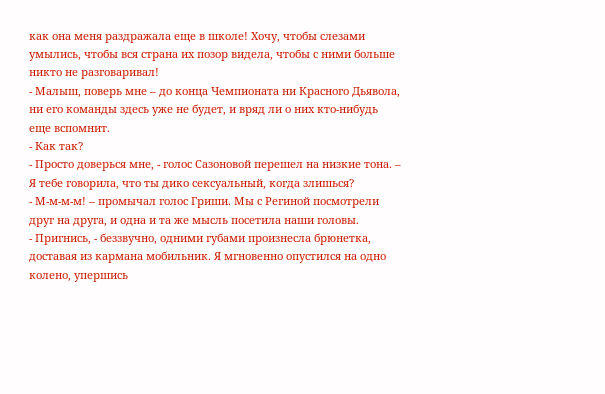как она меня раздражала еще в школе! Хочу, чтобы слезами умылись, чтобы вся страна их позор видела, чтобы с ними больше никто не разговаривал!
- Малыш, поверь мне – до конца Чемпионата ни Красного Дьявола, ни его команды здесь уже не будет, и вряд ли о них кто-нибудь еще вспомнит.
- Как так?
- Просто доверься мне, - голос Сазоновой перешел на низкие тона. – Я тебе говорила, что ты дико сексуальный, когда злишься?
- М-м-м-м! – промычал голос Гриши. Мы с Региной посмотрели друг на друга, и одна и та же мысль посетила наши головы.
- Пригнись, - беззвучно, одними губами произнесла брюнетка, доставая из кармана мобильник. Я мгновенно опустился на одно колено, упершись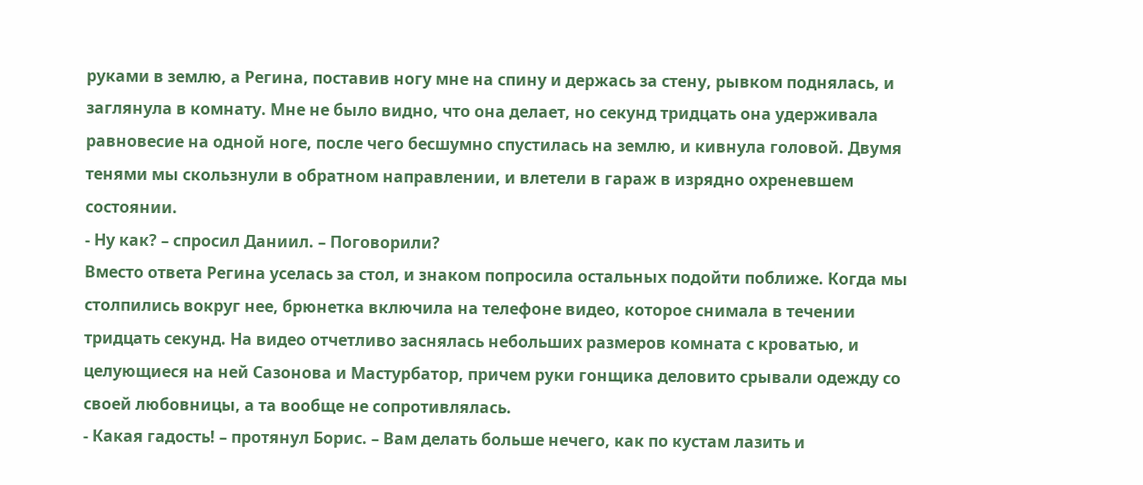руками в землю, а Регина, поставив ногу мне на спину и держась за стену, рывком поднялась, и заглянула в комнату. Мне не было видно, что она делает, но секунд тридцать она удерживала равновесие на одной ноге, после чего бесшумно спустилась на землю, и кивнула головой. Двумя тенями мы скользнули в обратном направлении, и влетели в гараж в изрядно охреневшем состоянии.
- Ну как? – спросил Даниил. – Поговорили?
Вместо ответа Регина уселась за стол, и знаком попросила остальных подойти поближе. Когда мы столпились вокруг нее, брюнетка включила на телефоне видео, которое снимала в течении тридцать секунд. На видео отчетливо заснялась небольших размеров комната с кроватью, и целующиеся на ней Сазонова и Мастурбатор, причем руки гонщика деловито срывали одежду со своей любовницы, а та вообще не сопротивлялась.
- Какая гадость! – протянул Борис. – Вам делать больше нечего, как по кустам лазить и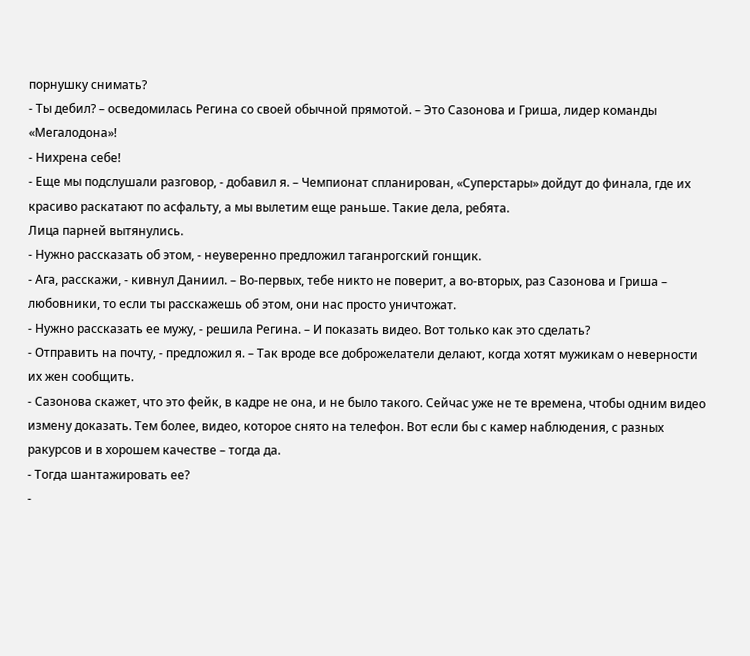порнушку снимать?
- Ты дебил? – осведомилась Регина со своей обычной прямотой. – Это Сазонова и Гриша, лидер команды «Мегалодона»!
- Нихрена себе!
- Еще мы подслушали разговор, - добавил я. – Чемпионат спланирован, «Суперстары» дойдут до финала, где их красиво раскатают по асфальту, а мы вылетим еще раньше. Такие дела, ребята.
Лица парней вытянулись.
- Нужно рассказать об этом, - неуверенно предложил таганрогский гонщик.
- Ага, расскажи, - кивнул Даниил. – Во-первых, тебе никто не поверит, а во-вторых, раз Сазонова и Гриша – любовники, то если ты расскажешь об этом, они нас просто уничтожат.
- Нужно рассказать ее мужу, - решила Регина. – И показать видео. Вот только как это сделать?
- Отправить на почту, - предложил я. – Так вроде все доброжелатели делают, когда хотят мужикам о неверности их жен сообщить.
- Сазонова скажет, что это фейк, в кадре не она, и не было такого. Сейчас уже не те времена, чтобы одним видео измену доказать. Тем более, видео, которое снято на телефон. Вот если бы с камер наблюдения, с разных ракурсов и в хорошем качестве – тогда да.
- Тогда шантажировать ее?
-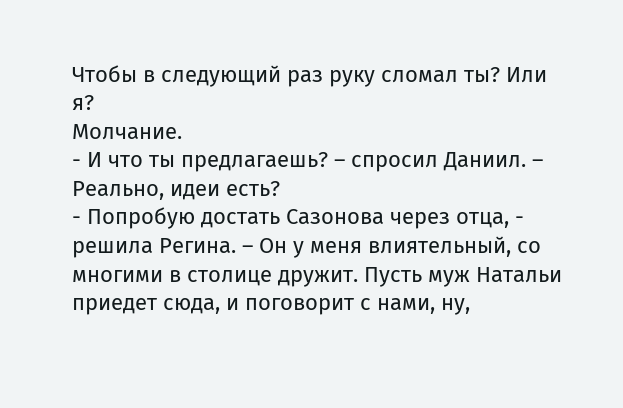Чтобы в следующий раз руку сломал ты? Или я?
Молчание.
- И что ты предлагаешь? – спросил Даниил. – Реально, идеи есть?
- Попробую достать Сазонова через отца, - решила Регина. – Он у меня влиятельный, со многими в столице дружит. Пусть муж Натальи приедет сюда, и поговорит с нами, ну,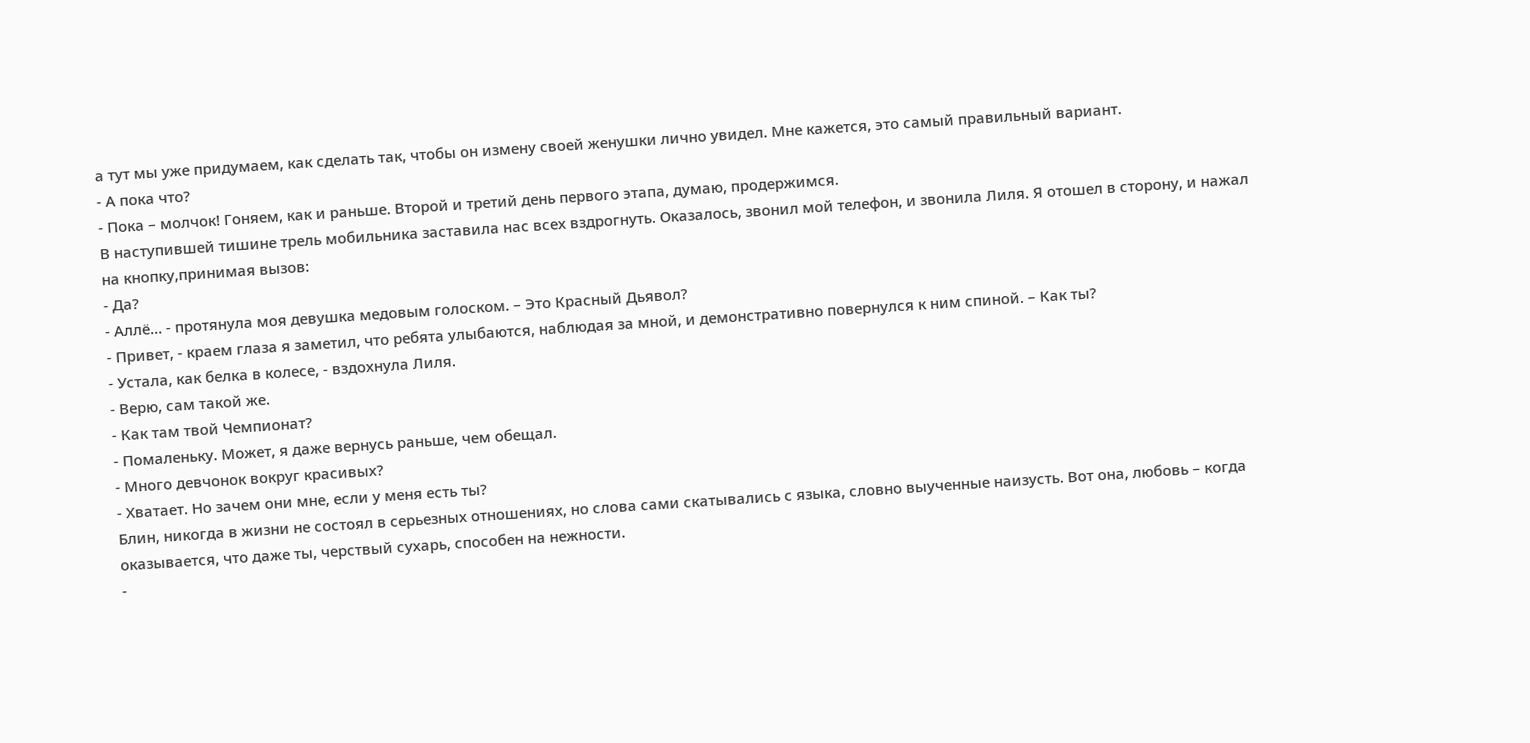а тут мы уже придумаем, как сделать так, чтобы он измену своей женушки лично увидел. Мне кажется, это самый правильный вариант.
- А пока что?
- Пока – молчок! Гоняем, как и раньше. Второй и третий день первого этапа, думаю, продержимся.
В наступившей тишине трель мобильника заставила нас всех вздрогнуть. Оказалось, звонил мой телефон, и звонила Лиля. Я отошел в сторону, и нажал на кнопку,принимая вызов:
- Да?
- Аллё… - протянула моя девушка медовым голоском. – Это Красный Дьявол?
- Привет, - краем глаза я заметил, что ребята улыбаются, наблюдая за мной, и демонстративно повернулся к ним спиной. – Как ты?
- Устала, как белка в колесе, - вздохнула Лиля.
- Верю, сам такой же.
- Как там твой Чемпионат?
- Помаленьку. Может, я даже вернусь раньше, чем обещал.
- Много девчонок вокруг красивых?
- Хватает. Но зачем они мне, если у меня есть ты?
Блин, никогда в жизни не состоял в серьезных отношениях, но слова сами скатывались с языка, словно выученные наизусть. Вот она, любовь – когда оказывается, что даже ты, черствый сухарь, способен на нежности.
-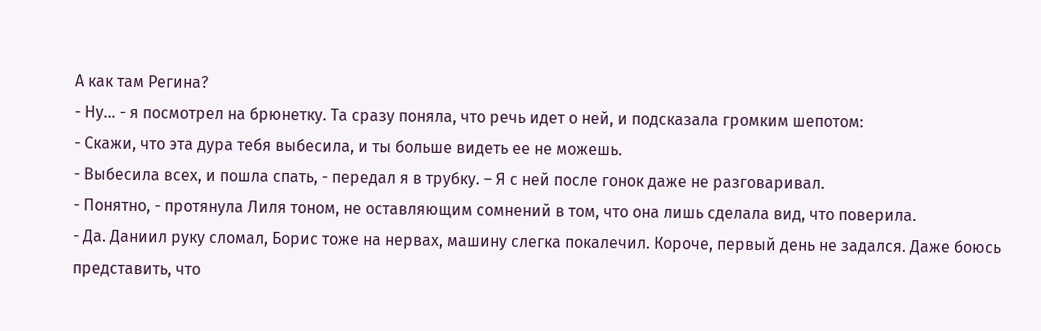А как там Регина?
- Ну… - я посмотрел на брюнетку. Та сразу поняла, что речь идет о ней, и подсказала громким шепотом:
- Скажи, что эта дура тебя выбесила, и ты больше видеть ее не можешь.
- Выбесила всех, и пошла спать, - передал я в трубку. – Я с ней после гонок даже не разговаривал.
- Понятно, - протянула Лиля тоном, не оставляющим сомнений в том, что она лишь сделала вид, что поверила.
- Да. Даниил руку сломал, Борис тоже на нервах, машину слегка покалечил. Короче, первый день не задался. Даже боюсь представить, что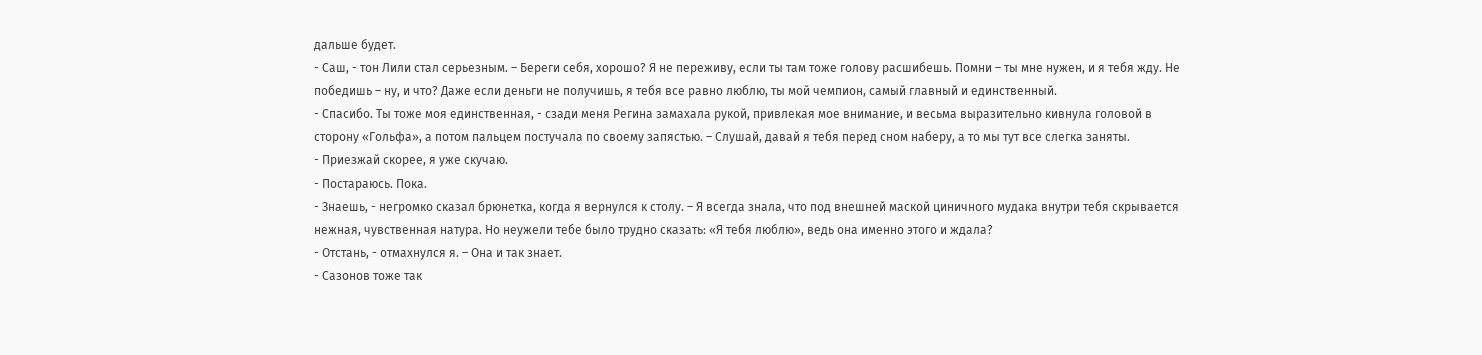дальше будет.
- Саш, - тон Лили стал серьезным. – Береги себя, хорошо? Я не переживу, если ты там тоже голову расшибешь. Помни – ты мне нужен, и я тебя жду. Не победишь – ну, и что? Даже если деньги не получишь, я тебя все равно люблю, ты мой чемпион, самый главный и единственный.
- Спасибо. Ты тоже моя единственная, - сзади меня Регина замахала рукой, привлекая мое внимание, и весьма выразительно кивнула головой в сторону «Гольфа», а потом пальцем постучала по своему запястью. – Слушай, давай я тебя перед сном наберу, а то мы тут все слегка заняты.
- Приезжай скорее, я уже скучаю.
- Постараюсь. Пока.
- Знаешь, - негромко сказал брюнетка, когда я вернулся к столу. – Я всегда знала, что под внешней маской циничного мудака внутри тебя скрывается нежная, чувственная натура. Но неужели тебе было трудно сказать: «Я тебя люблю», ведь она именно этого и ждала?
- Отстань, - отмахнулся я. – Она и так знает.
- Сазонов тоже так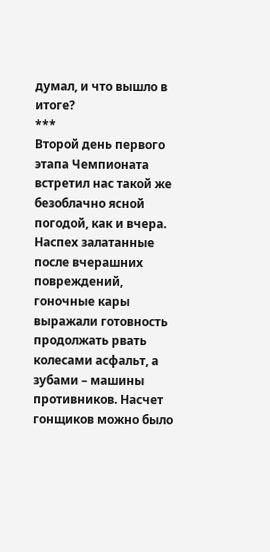думал, и что вышло в итоге?
***
Второй день первого этапа Чемпионата встретил нас такой же безоблачно ясной погодой, как и вчера. Наспех залатанные после вчерашних повреждений, гоночные кары выражали готовность продолжать рвать колесами асфальт, а зубами – машины противников. Насчет гонщиков можно было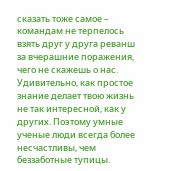сказать тоже самое – командам не терпелось взять друг у друга реванш за вчерашние поражения, чего не скажешь о нас. Удивительно, как простое знание делает твою жизнь не так интересной, как у других. Поэтому умные ученые люди всегда более несчастливы, чем беззаботные тупицы.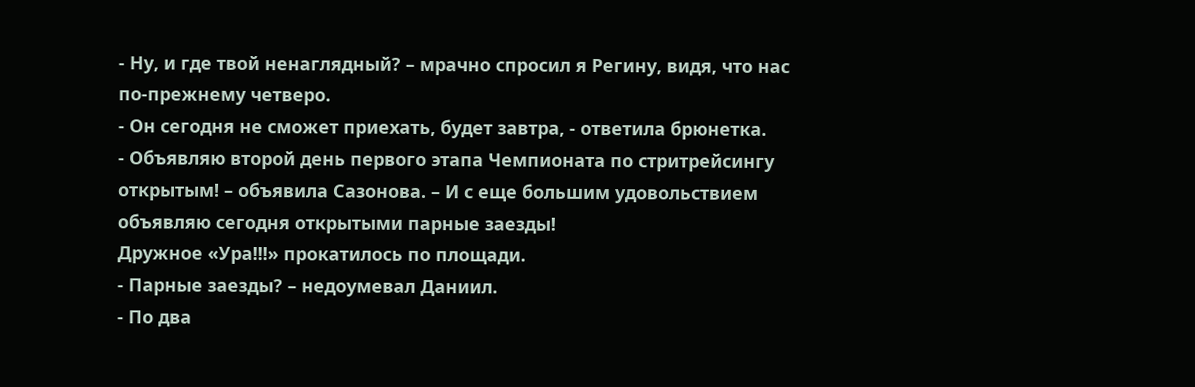- Ну, и где твой ненаглядный? – мрачно спросил я Регину, видя, что нас по-прежнему четверо.
- Он сегодня не сможет приехать, будет завтра, - ответила брюнетка.
- Объявляю второй день первого этапа Чемпионата по стритрейсингу открытым! – объявила Сазонова. – И с еще большим удовольствием объявляю сегодня открытыми парные заезды!
Дружное «Ура!!!» прокатилось по площади.
- Парные заезды? – недоумевал Даниил.
- По два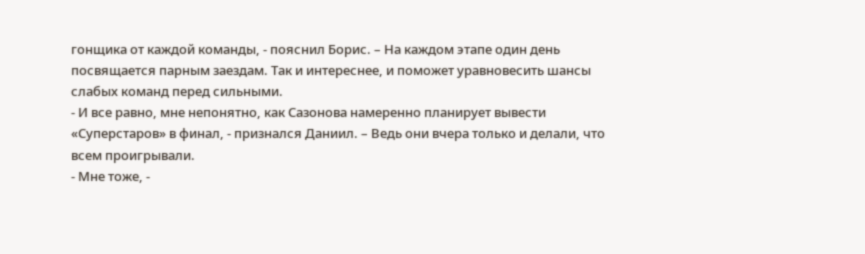гонщика от каждой команды, - пояснил Борис. – На каждом этапе один день посвящается парным заездам. Так и интереснее, и поможет уравновесить шансы слабых команд перед сильными.
- И все равно, мне непонятно, как Сазонова намеренно планирует вывести «Суперстаров» в финал, - признался Даниил. – Ведь они вчера только и делали, что всем проигрывали.
- Мне тоже, -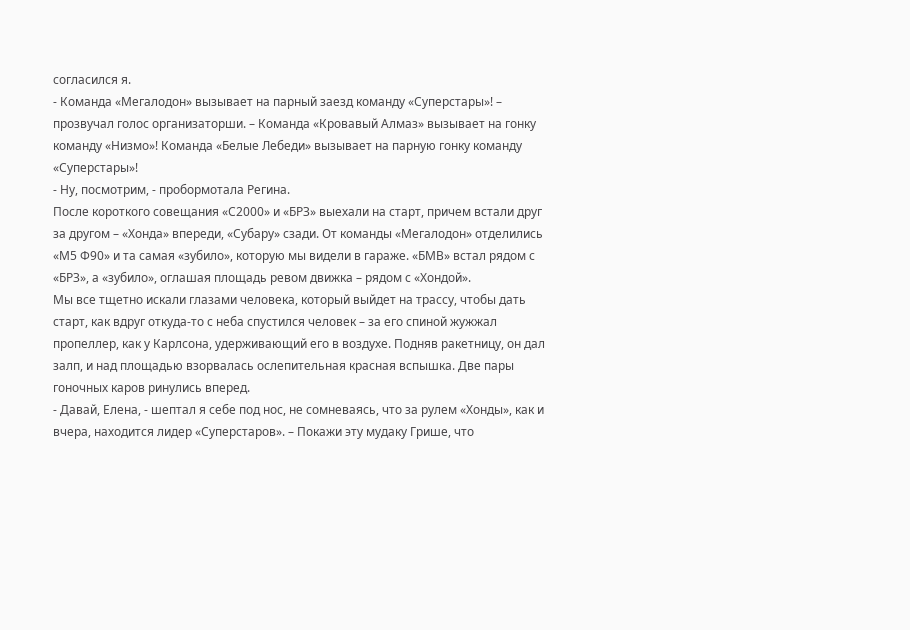согласился я.
- Команда «Мегалодон» вызывает на парный заезд команду «Суперстары»! – прозвучал голос организаторши. – Команда «Кровавый Алмаз» вызывает на гонку команду «Низмо»! Команда «Белые Лебеди» вызывает на парную гонку команду «Суперстары»!
- Ну, посмотрим, - пробормотала Регина.
После короткого совещания «С2000» и «БРЗ» выехали на старт, причем встали друг за другом – «Хонда» впереди, «Субару» сзади. От команды «Мегалодон» отделились «М5 Ф90» и та самая «зубило», которую мы видели в гараже. «БМВ» встал рядом с «БРЗ», а «зубило», оглашая площадь ревом движка – рядом с «Хондой».
Мы все тщетно искали глазами человека, который выйдет на трассу, чтобы дать старт, как вдруг откуда-то с неба спустился человек – за его спиной жужжал пропеллер, как у Карлсона, удерживающий его в воздухе. Подняв ракетницу, он дал залп, и над площадью взорвалась ослепительная красная вспышка. Две пары гоночных каров ринулись вперед.
- Давай, Елена, - шептал я себе под нос, не сомневаясь, что за рулем «Хонды», как и вчера, находится лидер «Суперстаров». – Покажи эту мудаку Грише, что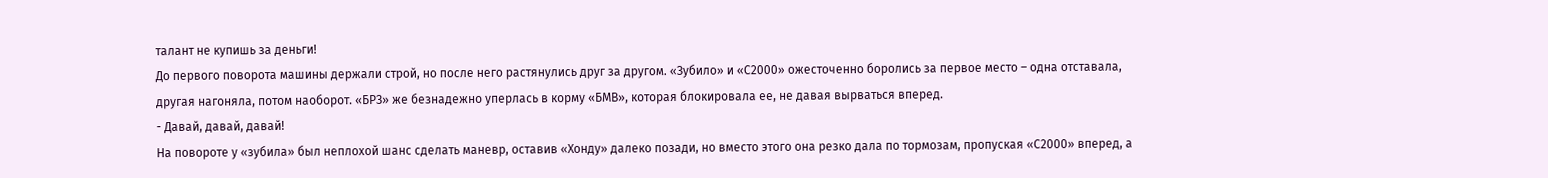талант не купишь за деньги!
До первого поворота машины держали строй, но после него растянулись друг за другом. «Зубило» и «С2000» ожесточенно боролись за первое место – одна отставала, другая нагоняла, потом наоборот. «БРЗ» же безнадежно уперлась в корму «БМВ», которая блокировала ее, не давая вырваться вперед.
- Давай, давай, давай!
На повороте у «зубила» был неплохой шанс сделать маневр, оставив «Хонду» далеко позади, но вместо этого она резко дала по тормозам, пропуская «С2000» вперед, а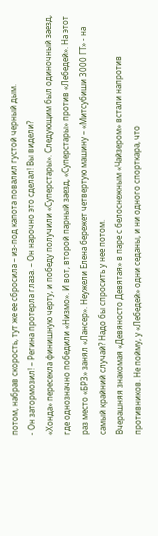потом, набрав скорость, тут же ее сбросила – из-под капота повалил густой черный дым.
- Он затормозил! – Регина протерла глаза. – Он нарочно это сделал! Вы видели?
«Хонда» пересекла финишную черту, и победу получили «Суперстары». Следующим был одиночный заезд, где однозначно победили «Низмо». И вот, второй парный заезд, «Суперстары» против «Лебедей». На этот раз место «БРЗ» занял «Лансер». Неужели Елена бережет четвертую машину – «Митсубиши 3000 ГТ» - на самый крайний случай? Надо бы спросить у нее потом.
Вчерашняя знакомая «Девяносто Девятая» в паре с белоснежным «Чайзером» встали напротив противников. Не пойму, у «Лебедей» одни седаны, и ни одного спорткара, что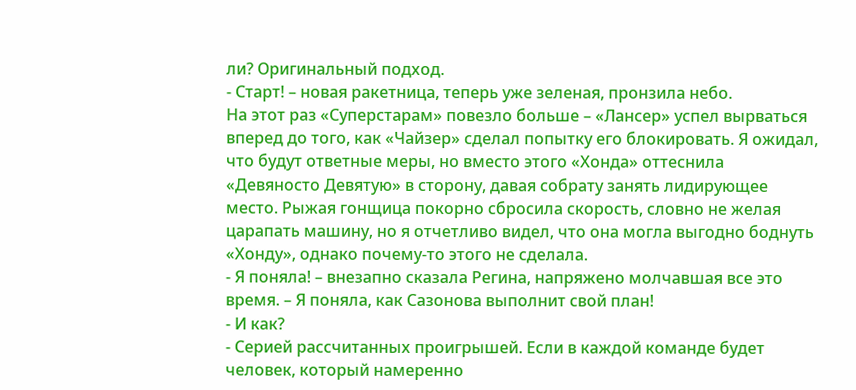ли? Оригинальный подход.
- Старт! – новая ракетница, теперь уже зеленая, пронзила небо.
На этот раз «Суперстарам» повезло больше – «Лансер» успел вырваться вперед до того, как «Чайзер» сделал попытку его блокировать. Я ожидал, что будут ответные меры, но вместо этого «Хонда» оттеснила «Девяносто Девятую» в сторону, давая собрату занять лидирующее место. Рыжая гонщица покорно сбросила скорость, словно не желая царапать машину, но я отчетливо видел, что она могла выгодно боднуть «Хонду», однако почему-то этого не сделала.
- Я поняла! – внезапно сказала Регина, напряжено молчавшая все это время. – Я поняла, как Сазонова выполнит свой план!
- И как?
- Серией рассчитанных проигрышей. Если в каждой команде будет человек, который намеренно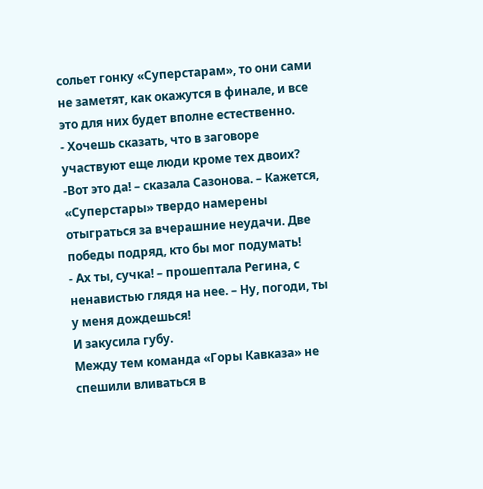сольет гонку «Суперстарам», то они сами не заметят, как окажутся в финале, и все это для них будет вполне естественно.
- Хочешь сказать, что в заговоре участвуют еще люди кроме тех двоих?
-Вот это да! – сказала Сазонова. – Кажется, «Суперстары» твердо намерены отыграться за вчерашние неудачи. Две победы подряд, кто бы мог подумать!
- Ах ты, сучка! – прошептала Регина, с ненавистью глядя на нее. – Ну, погоди, ты у меня дождешься!
И закусила губу.
Между тем команда «Горы Кавказа» не спешили вливаться в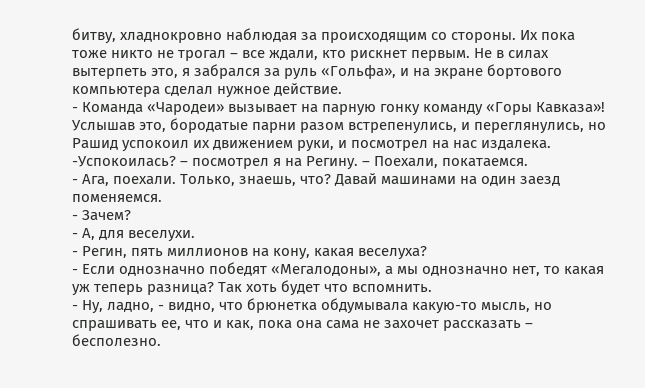битву, хладнокровно наблюдая за происходящим со стороны. Их пока тоже никто не трогал – все ждали, кто рискнет первым. Не в силах вытерпеть это, я забрался за руль «Гольфа», и на экране бортового компьютера сделал нужное действие.
- Команда «Чародеи» вызывает на парную гонку команду «Горы Кавказа»!
Услышав это, бородатые парни разом встрепенулись, и переглянулись, но Рашид успокоил их движением руки, и посмотрел на нас издалека.
-Успокоилась? – посмотрел я на Регину. – Поехали, покатаемся.
- Ага, поехали. Только, знаешь, что? Давай машинами на один заезд поменяемся.
- Зачем?
- А, для веселухи.
- Регин, пять миллионов на кону, какая веселуха?
- Если однозначно победят «Мегалодоны», а мы однозначно нет, то какая уж теперь разница? Так хоть будет что вспомнить.
- Ну, ладно, - видно, что брюнетка обдумывала какую-то мысль, но спрашивать ее, что и как, пока она сама не захочет рассказать – бесполезно.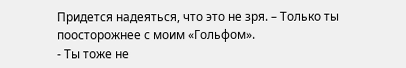Придется надеяться, что это не зря. – Только ты поосторожнее с моим «Гольфом».
- Ты тоже не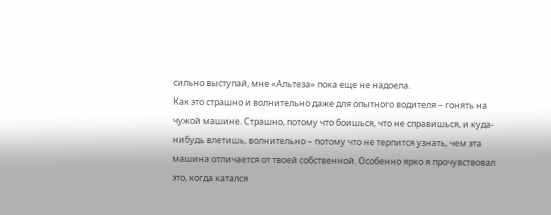сильно выступай, мне «Альтеза» пока еще не надоела.
Как это страшно и волнительно даже для опытного водителя – гонять на чужой машине. Страшно, потому что боишься, что не справишься, и куда-нибудь влетишь, волнительно – потому что не терпится узнать, чем эта машина отличается от твоей собственной. Особенно ярко я прочувствовал это, когда катался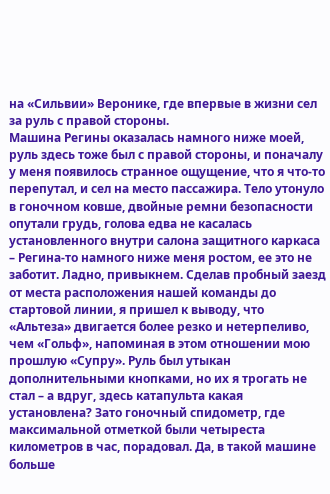на «Сильвии» Веронике, где впервые в жизни сел за руль с правой стороны.
Машина Регины оказалась намного ниже моей, руль здесь тоже был с правой стороны, и поначалу у меня появилось странное ощущение, что я что-то перепутал, и сел на место пассажира. Тело утонуло в гоночном ковше, двойные ремни безопасности опутали грудь, голова едва не касалась установленного внутри салона защитного каркаса – Регина-то намного ниже меня ростом, ее это не заботит. Ладно, привыкнем. Сделав пробный заезд от места расположения нашей команды до стартовой линии, я пришел к выводу, что «Альтеза» двигается более резко и нетерпеливо, чем «Гольф», напоминая в этом отношении мою прошлую «Супру». Руль был утыкан дополнительными кнопками, но их я трогать не стал – а вдруг, здесь катапульта какая установлена? Зато гоночный спидометр, где максимальной отметкой были четыреста километров в час, порадовал. Да, в такой машине больше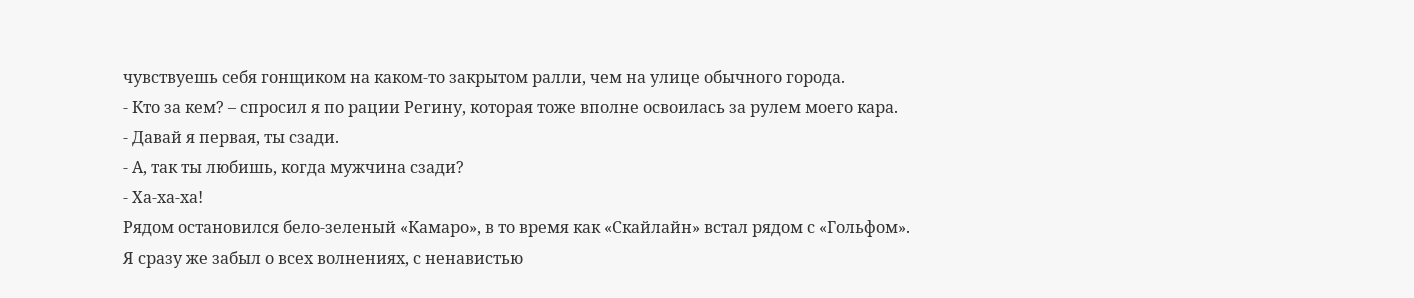чувствуешь себя гонщиком на каком-то закрытом ралли, чем на улице обычного города.
- Кто за кем? – спросил я по рации Регину, которая тоже вполне освоилась за рулем моего кара.
- Давай я первая, ты сзади.
- А, так ты любишь, когда мужчина сзади?
- Ха-ха-ха!
Рядом остановился бело-зеленый «Камаро», в то время как «Скайлайн» встал рядом с «Гольфом». Я сразу же забыл о всех волнениях, с ненавистью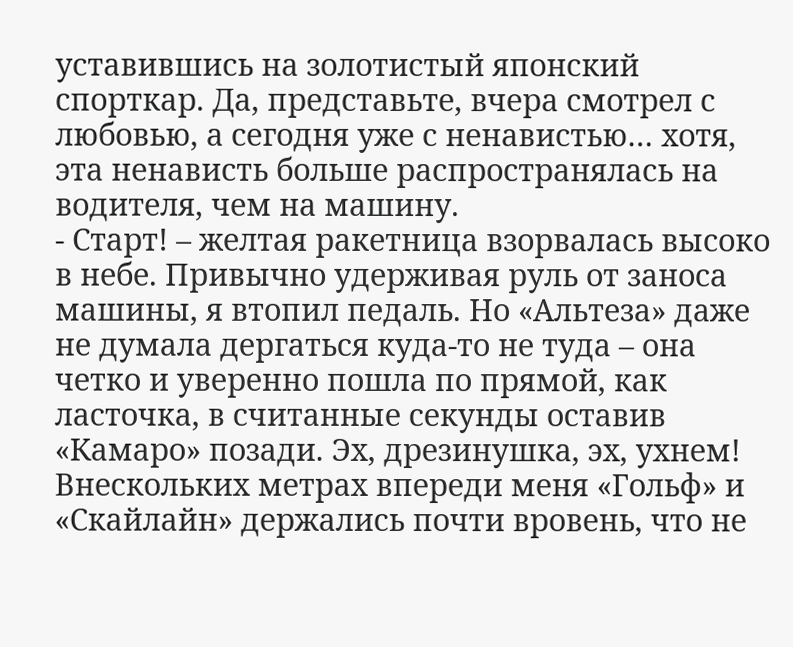уставившись на золотистый японский спорткар. Да, представьте, вчера смотрел с любовью, а сегодня уже с ненавистью… хотя, эта ненависть больше распространялась на водителя, чем на машину.
- Старт! – желтая ракетница взорвалась высоко в небе. Привычно удерживая руль от заноса машины, я втопил педаль. Но «Альтеза» даже не думала дергаться куда-то не туда – она четко и уверенно пошла по прямой, как ласточка, в считанные секунды оставив «Камаро» позади. Эх, дрезинушка, эх, ухнем!
Внескольких метрах впереди меня «Гольф» и «Скайлайн» держались почти вровень, что не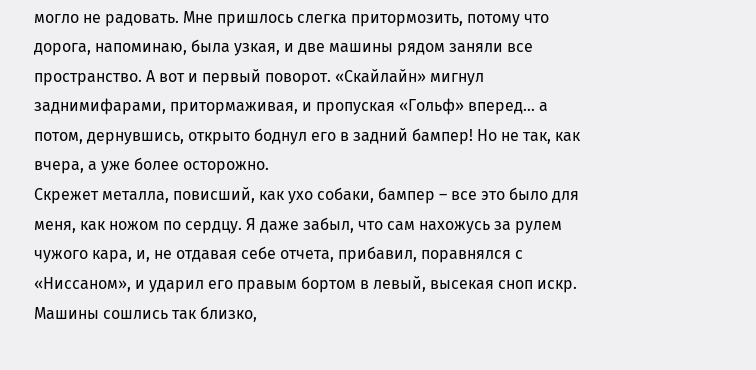могло не радовать. Мне пришлось слегка притормозить, потому что дорога, напоминаю, была узкая, и две машины рядом заняли все пространство. А вот и первый поворот. «Скайлайн» мигнул заднимифарами, притормаживая, и пропуская «Гольф» вперед… а потом, дернувшись, открыто боднул его в задний бампер! Но не так, как вчера, а уже более осторожно.
Скрежет металла, повисший, как ухо собаки, бампер – все это было для меня, как ножом по сердцу. Я даже забыл, что сам нахожусь за рулем чужого кара, и, не отдавая себе отчета, прибавил, поравнялся с «Ниссаном», и ударил его правым бортом в левый, высекая сноп искр. Машины сошлись так близко,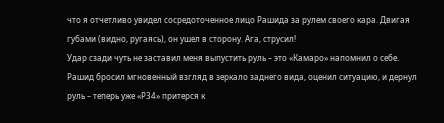что я отчетливо увидел сосредоточенное лицо Рашида за рулем своего кара. Двигая губами (видно, ругаясь), он ушел в сторону. Ага, струсил!
Удар сзади чуть не заставил меня выпустить руль – это «Камаро» напомнил о себе. Рашид бросил мгновенный взгляд в зеркало заднего вида, оценил ситуацию, и дернул руль – теперь уже «Р34» притерся к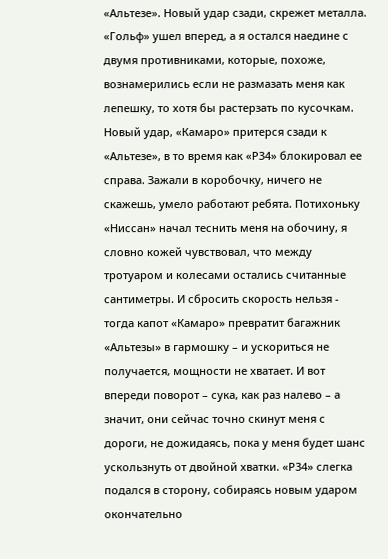«Альтезе». Новый удар сзади, скрежет металла. «Гольф» ушел вперед, а я остался наедине с двумя противниками, которые, похоже, вознамерились если не размазать меня как лепешку, то хотя бы растерзать по кусочкам.
Новый удар, «Камаро» притерся сзади к «Альтезе», в то время как «Р34» блокировал ее справа. Зажали в коробочку, ничего не скажешь, умело работают ребята. Потихоньку «Ниссан» начал теснить меня на обочину, я словно кожей чувствовал, что между тротуаром и колесами остались считанные сантиметры. И сбросить скорость нельзя - тогда капот «Камаро» превратит багажник «Альтезы» в гармошку – и ускориться не получается, мощности не хватает. И вот впереди поворот – сука, как раз налево – а значит, они сейчас точно скинут меня с дороги, не дожидаясь, пока у меня будет шанс ускользнуть от двойной хватки. «Р34» слегка подался в сторону, собираясь новым ударом окончательно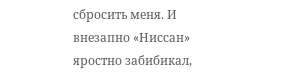сбросить меня. И внезапно «Ниссан» яростно забибикал,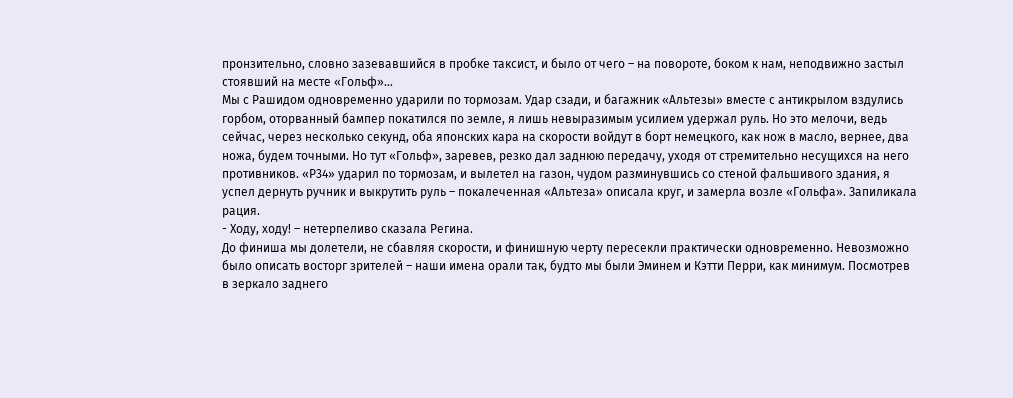пронзительно, словно зазевавшийся в пробке таксист, и было от чего – на повороте, боком к нам, неподвижно застыл стоявший на месте «Гольф»…
Мы с Рашидом одновременно ударили по тормозам. Удар сзади, и багажник «Альтезы» вместе с антикрылом вздулись горбом, оторванный бампер покатился по земле, я лишь невыразимым усилием удержал руль. Но это мелочи, ведь сейчас, через несколько секунд, оба японских кара на скорости войдут в борт немецкого, как нож в масло, вернее, два ножа, будем точными. Но тут «Гольф», заревев, резко дал заднюю передачу, уходя от стремительно несущихся на него противников. «Р34» ударил по тормозам, и вылетел на газон, чудом разминувшись со стеной фальшивого здания, я успел дернуть ручник и выкрутить руль – покалеченная «Альтеза» описала круг, и замерла возле «Гольфа». Запиликала рация.
- Ходу, ходу! – нетерпеливо сказала Регина.
До финиша мы долетели, не сбавляя скорости, и финишную черту пересекли практически одновременно. Невозможно было описать восторг зрителей – наши имена орали так, будто мы были Эминем и Кэтти Перри, как минимум. Посмотрев в зеркало заднего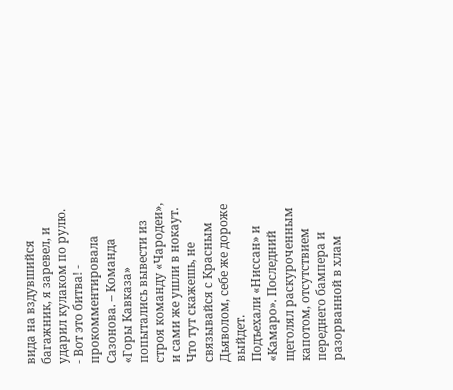вида на вздувшийся багажник, я заревел, и ударил кулаком по рулю.
- Вот это битва! - прокомментировала Сазонова. – Команда «Горы Кавказа» попытались вывести из строя команду «Чародеи», и сами же ушли в нокаут. Что тут скажешь, не связывайся с Красным Дьяволом, себе же дороже выйдет.
Подъехали «Ниссан» и «Камаро». Последний щеголял раскуроченным капотом, отсутствием переднего бампера и разорванной в хлам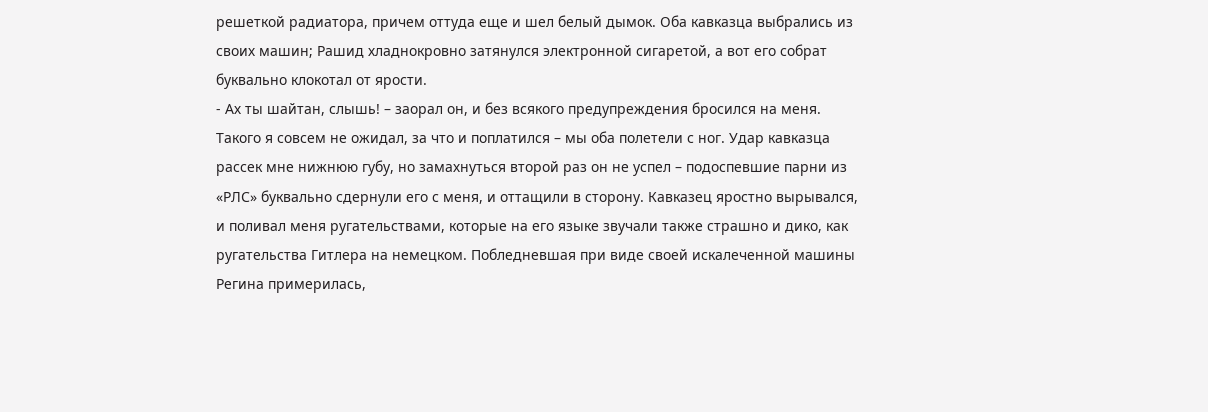решеткой радиатора, причем оттуда еще и шел белый дымок. Оба кавказца выбрались из своих машин; Рашид хладнокровно затянулся электронной сигаретой, а вот его собрат буквально клокотал от ярости.
- Ах ты шайтан, слышь! – заорал он, и без всякого предупреждения бросился на меня.
Такого я совсем не ожидал, за что и поплатился – мы оба полетели с ног. Удар кавказца рассек мне нижнюю губу, но замахнуться второй раз он не успел – подоспевшие парни из «РЛС» буквально сдернули его с меня, и оттащили в сторону. Кавказец яростно вырывался, и поливал меня ругательствами, которые на его языке звучали также страшно и дико, как ругательства Гитлера на немецком. Побледневшая при виде своей искалеченной машины Регина примерилась,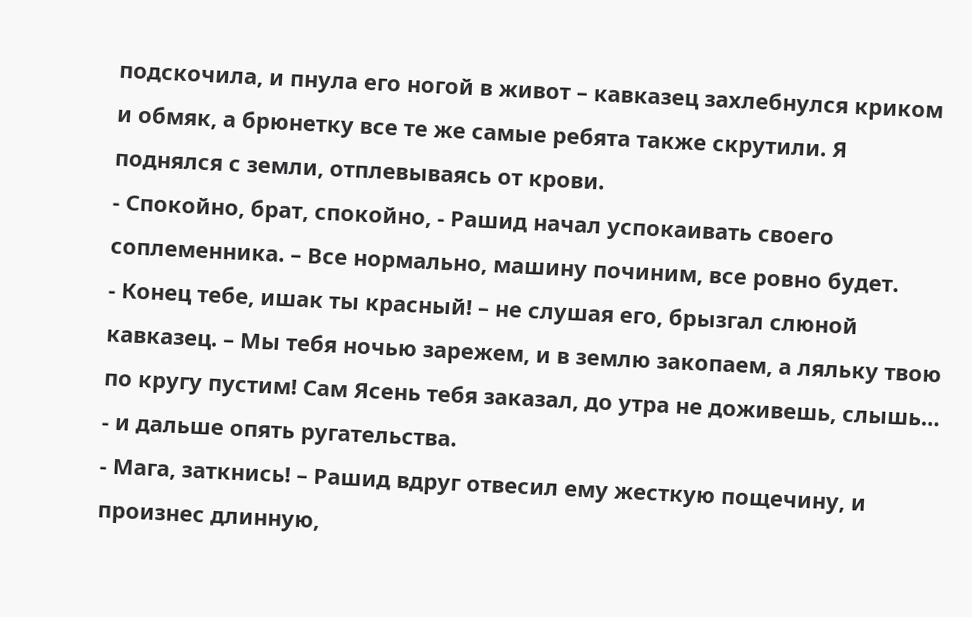подскочила, и пнула его ногой в живот – кавказец захлебнулся криком и обмяк, а брюнетку все те же самые ребята также скрутили. Я поднялся с земли, отплевываясь от крови.
- Спокойно, брат, спокойно, - Рашид начал успокаивать своего соплеменника. – Все нормально, машину починим, все ровно будет.
- Конец тебе, ишак ты красный! – не слушая его, брызгал слюной кавказец. – Мы тебя ночью зарежем, и в землю закопаем, а ляльку твою по кругу пустим! Сам Ясень тебя заказал, до утра не доживешь, слышь… - и дальше опять ругательства.
- Мага, заткнись! – Рашид вдруг отвесил ему жесткую пощечину, и произнес длинную,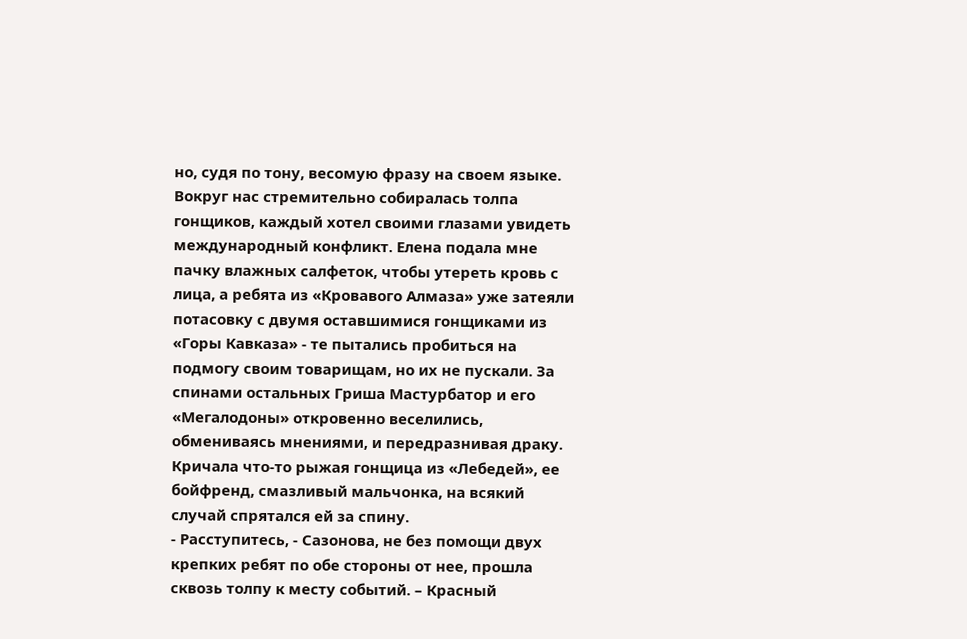но, судя по тону, весомую фразу на своем языке. Вокруг нас стремительно собиралась толпа гонщиков, каждый хотел своими глазами увидеть международный конфликт. Елена подала мне пачку влажных салфеток, чтобы утереть кровь с лица, а ребята из «Кровавого Алмаза» уже затеяли потасовку с двумя оставшимися гонщиками из «Горы Кавказа» - те пытались пробиться на подмогу своим товарищам, но их не пускали. За спинами остальных Гриша Мастурбатор и его «Мегалодоны» откровенно веселились, обмениваясь мнениями, и передразнивая драку. Кричала что-то рыжая гонщица из «Лебедей», ее бойфренд, смазливый мальчонка, на всякий случай спрятался ей за спину.
- Расступитесь, - Сазонова, не без помощи двух крепких ребят по обе стороны от нее, прошла сквозь толпу к месту событий. – Красный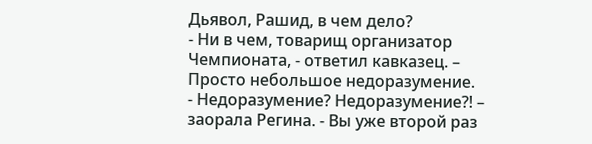Дьявол, Рашид, в чем дело?
- Ни в чем, товарищ организатор Чемпионата, - ответил кавказец. – Просто небольшое недоразумение.
- Недоразумение? Недоразумение?! – заорала Регина. - Вы уже второй раз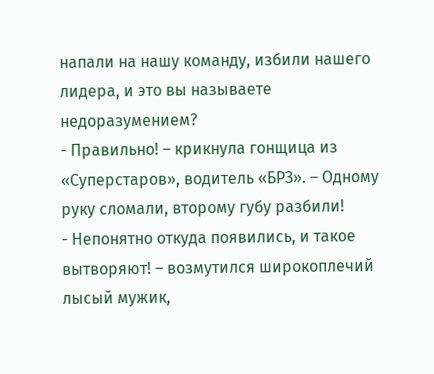напали на нашу команду, избили нашего лидера, и это вы называете недоразумением?
- Правильно! – крикнула гонщица из «Суперстаров», водитель «БРЗ». – Одному руку сломали, второму губу разбили!
- Непонятно откуда появились, и такое вытворяют! – возмутился широкоплечий лысый мужик,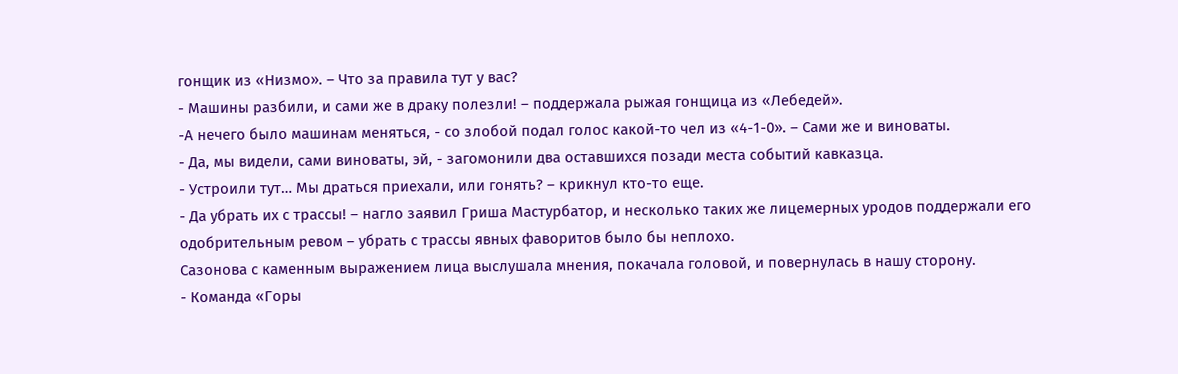гонщик из «Низмо». – Что за правила тут у вас?
- Машины разбили, и сами же в драку полезли! – поддержала рыжая гонщица из «Лебедей».
-А нечего было машинам меняться, - со злобой подал голос какой-то чел из «4-1-0». – Сами же и виноваты.
- Да, мы видели, сами виноваты, эй, - загомонили два оставшихся позади места событий кавказца.
- Устроили тут… Мы драться приехали, или гонять? – крикнул кто-то еще.
- Да убрать их с трассы! – нагло заявил Гриша Мастурбатор, и несколько таких же лицемерных уродов поддержали его одобрительным ревом – убрать с трассы явных фаворитов было бы неплохо.
Сазонова с каменным выражением лица выслушала мнения, покачала головой, и повернулась в нашу сторону.
- Команда «Горы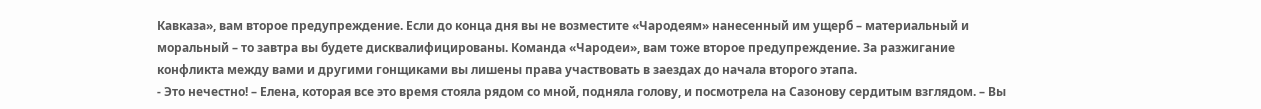Кавказа», вам второе предупреждение. Если до конца дня вы не возместите «Чародеям» нанесенный им ущерб – материальный и моральный – то завтра вы будете дисквалифицированы. Команда «Чародеи», вам тоже второе предупреждение. За разжигание конфликта между вами и другими гонщиками вы лишены права участвовать в заездах до начала второго этапа.
- Это нечестно! – Елена, которая все это время стояла рядом со мной, подняла голову, и посмотрела на Сазонову сердитым взглядом. – Вы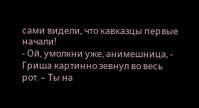сами видели, что кавказцы первые начали!
- Ой, умолкни уже, анимешница, - Гриша картинно зевнул во весь рот. – Ты на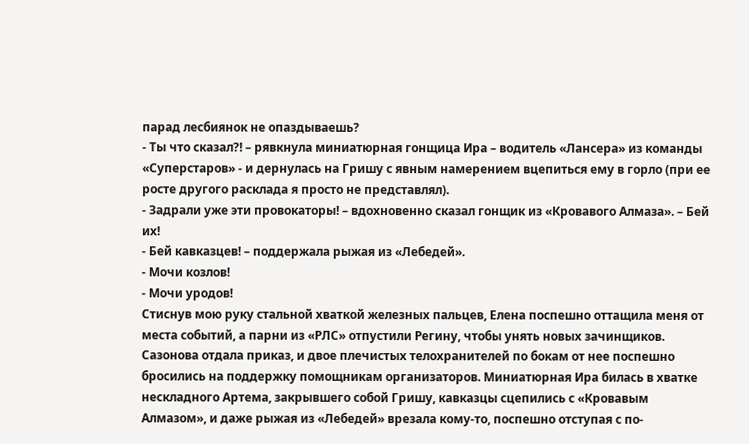парад лесбиянок не опаздываешь?
- Ты что сказал?! – рявкнула миниатюрная гонщица Ира – водитель «Лансера» из команды «Суперстаров» - и дернулась на Гришу с явным намерением вцепиться ему в горло (при ее росте другого расклада я просто не представлял).
- Задрали уже эти провокаторы! – вдохновенно сказал гонщик из «Кровавого Алмаза». – Бей их!
- Бей кавказцев! – поддержала рыжая из «Лебедей».
- Мочи козлов!
- Мочи уродов!
Стиснув мою руку стальной хваткой железных пальцев, Елена поспешно оттащила меня от места событий, а парни из «РЛС» отпустили Регину, чтобы унять новых зачинщиков. Сазонова отдала приказ, и двое плечистых телохранителей по бокам от нее поспешно бросились на поддержку помощникам организаторов. Миниатюрная Ира билась в хватке нескладного Артема, закрывшего собой Гришу, кавказцы сцепились с «Кровавым Алмазом», и даже рыжая из «Лебедей» врезала кому-то, поспешно отступая с по-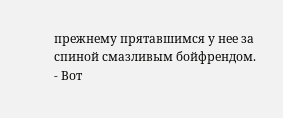прежнему прятавшимся у нее за спиной смазливым бойфрендом.
- Вот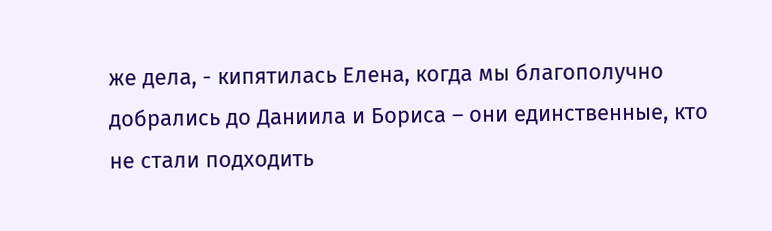же дела, - кипятилась Елена, когда мы благополучно добрались до Даниила и Бориса – они единственные, кто не стали подходить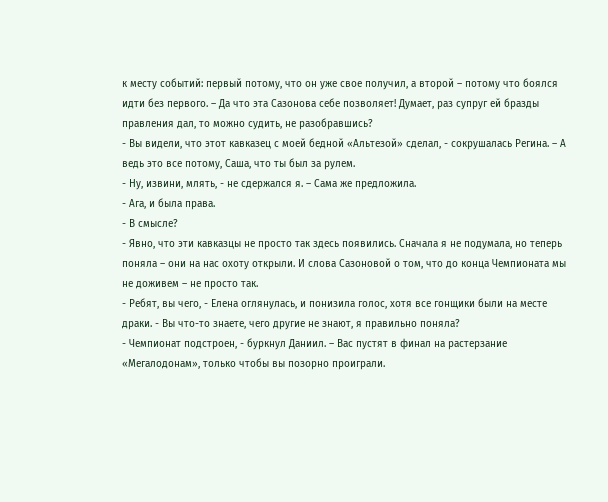к месту событий: первый потому, что он уже свое получил, а второй – потому что боялся идти без первого. – Да что эта Сазонова себе позволяет! Думает, раз супруг ей бразды правления дал, то можно судить, не разобравшись?
- Вы видели, что этот кавказец с моей бедной «Альтезой» сделал, - сокрушалась Регина. – А ведь это все потому, Саша, что ты был за рулем.
- Ну, извини, млять, - не сдержался я. – Сама же предложила.
- Ага, и была права.
- В смысле?
- Явно, что эти кавказцы не просто так здесь появились. Сначала я не подумала, но теперь поняла – они на нас охоту открыли. И слова Сазоновой о том, что до конца Чемпионата мы не доживем – не просто так.
- Ребят, вы чего, - Елена оглянулась, и понизила голос, хотя все гонщики были на месте драки. - Вы что-то знаете, чего другие не знают, я правильно поняла?
- Чемпионат подстроен, - буркнул Даниил. – Вас пустят в финал на растерзание «Мегалодонам», только чтобы вы позорно проиграли.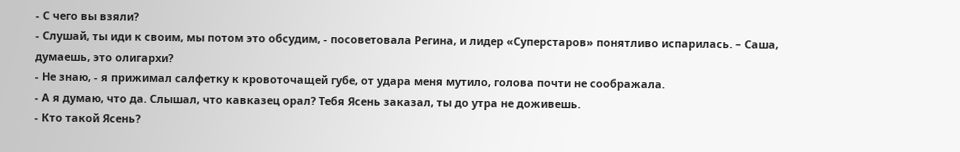- С чего вы взяли?
- Слушай, ты иди к своим, мы потом это обсудим, - посоветовала Регина, и лидер «Суперстаров» понятливо испарилась. – Саша, думаешь, это олигархи?
- Не знаю, - я прижимал салфетку к кровоточащей губе, от удара меня мутило, голова почти не соображала.
- А я думаю, что да. Слышал, что кавказец орал? Тебя Ясень заказал, ты до утра не доживешь.
- Кто такой Ясень?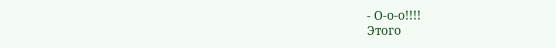- О-о-о!!!!
Этого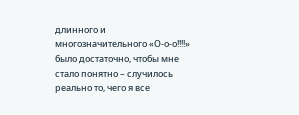длинного и многозначительного «О-о-о!!!!» было достаточно, чтобы мне стало понятно – случилось реально то, чего я все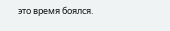это время боялся.